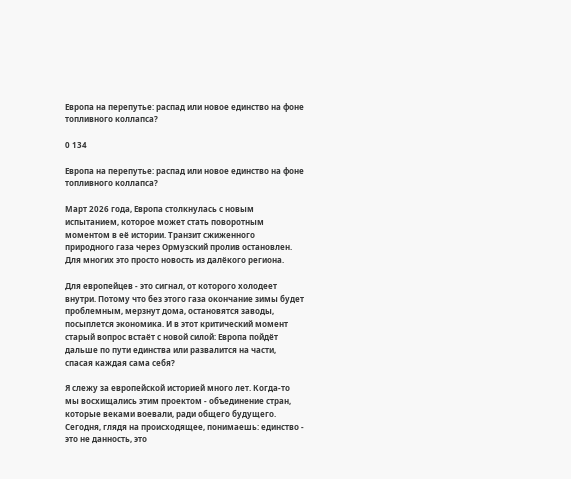Европа на перепутье: распад или новое единство на фоне топливного коллапса?

0 134

Европа на перепутье: распад или новое единство на фоне топливного коллапса?

Март 2026 года, Европа столкнулась с новым испытанием, которое может стать поворотным моментом в её истории. Транзит сжиженного природного газа через Ормузский пролив остановлен. Для многих это просто новость из далёкого региона.

Для европейцев - это сигнал, от которого холодеет внутри. Потому что без этого газа окончание зимы будет проблемным, мерзнут дома, остановятся заводы, посыплется экономика. И в этот критический момент старый вопрос встаёт с новой силой: Европа пойдёт дальше по пути единства или развалится на части, спасая каждая сама себя?

Я слежу за европейской историей много лет. Когда-то мы восхищались этим проектом - объединение стран, которые веками воевали, ради общего будущего. Сегодня, глядя на происходящее, понимаешь: единство - это не данность, это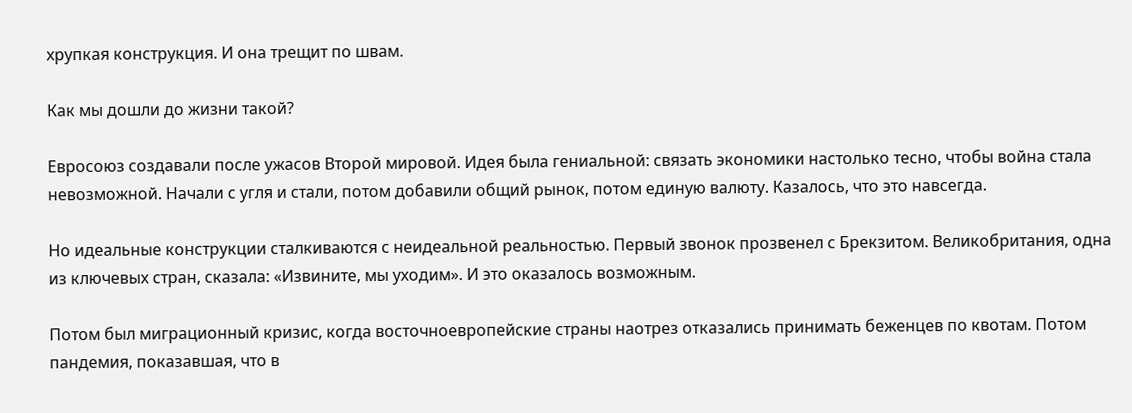хрупкая конструкция. И она трещит по швам.

Как мы дошли до жизни такой?

Евросоюз создавали после ужасов Второй мировой. Идея была гениальной: связать экономики настолько тесно, чтобы война стала невозможной. Начали с угля и стали, потом добавили общий рынок, потом единую валюту. Казалось, что это навсегда.

Но идеальные конструкции сталкиваются с неидеальной реальностью. Первый звонок прозвенел с Брекзитом. Великобритания, одна из ключевых стран, сказала: «Извините, мы уходим». И это оказалось возможным.

Потом был миграционный кризис, когда восточноевропейские страны наотрез отказались принимать беженцев по квотам. Потом пандемия, показавшая, что в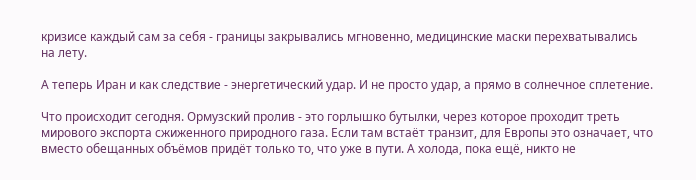кризисе каждый сам за себя - границы закрывались мгновенно, медицинские маски перехватывались на лету.

А теперь Иран и как следствие - энергетический удар. И не просто удар, а прямо в солнечное сплетение.

Что происходит сегодня. Ормузский пролив - это горлышко бутылки, через которое проходит треть мирового экспорта сжиженного природного газа. Если там встаёт транзит, для Европы это означает, что вместо обещанных объёмов придёт только то, что уже в пути. А холода, пока ещё, никто не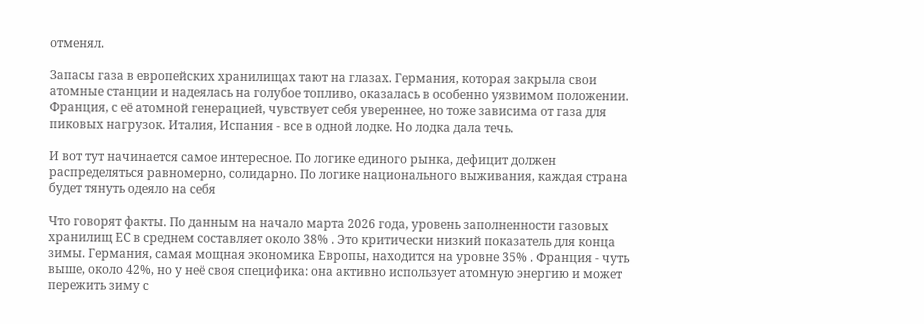отменял.

Запасы газа в европейских хранилищах тают на глазах. Германия, которая закрыла свои атомные станции и надеялась на голубое топливо, оказалась в особенно уязвимом положении. Франция, с её атомной генерацией, чувствует себя увереннее, но тоже зависима от газа для пиковых нагрузок. Италия, Испания - все в одной лодке. Но лодка дала течь.

И вот тут начинается самое интересное. По логике единого рынка, дефицит должен распределяться равномерно, солидарно. По логике национального выживания, каждая страна будет тянуть одеяло на себя

Что говорят факты. По данным на начало марта 2026 года, уровень заполненности газовых хранилищ ЕС в среднем составляет около 38% . Это критически низкий показатель для конца зимы. Германия, самая мощная экономика Европы, находится на уровне 35% . Франция - чуть выше, около 42%, но у неё своя специфика: она активно использует атомную энергию и может пережить зиму с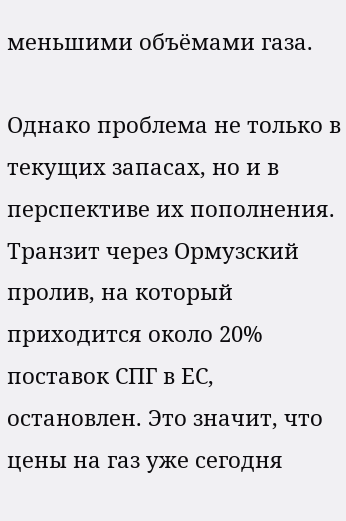меньшими объёмами газа.

Однако проблема не только в текущих запасах, но и в перспективе их пополнения. Транзит через Ормузский пролив, на который приходится около 20% поставок СПГ в ЕС, остановлен. Это значит, что цены на газ уже сегодня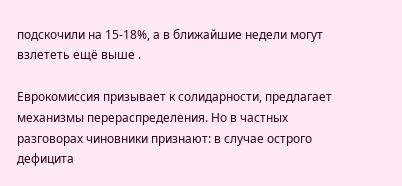подскочили на 15-18%, а в ближайшие недели могут взлететь ещё выше .

Еврокомиссия призывает к солидарности, предлагает механизмы перераспределения. Но в частных разговорах чиновники признают: в случае острого дефицита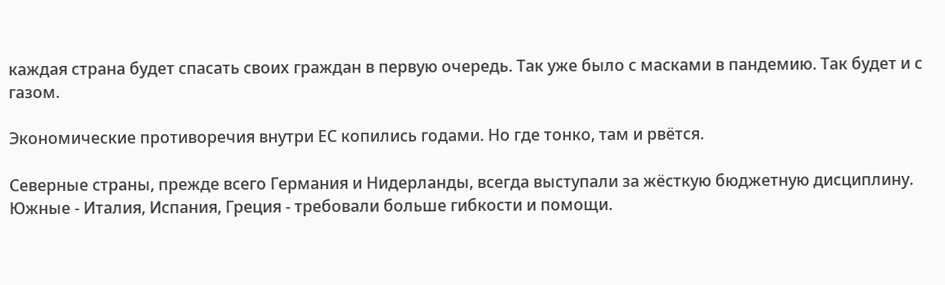каждая страна будет спасать своих граждан в первую очередь. Так уже было с масками в пандемию. Так будет и с газом.

Экономические противоречия внутри ЕС копились годами. Но где тонко, там и рвётся.

Северные страны, прежде всего Германия и Нидерланды, всегда выступали за жёсткую бюджетную дисциплину. Южные - Италия, Испания, Греция - требовали больше гибкости и помощи.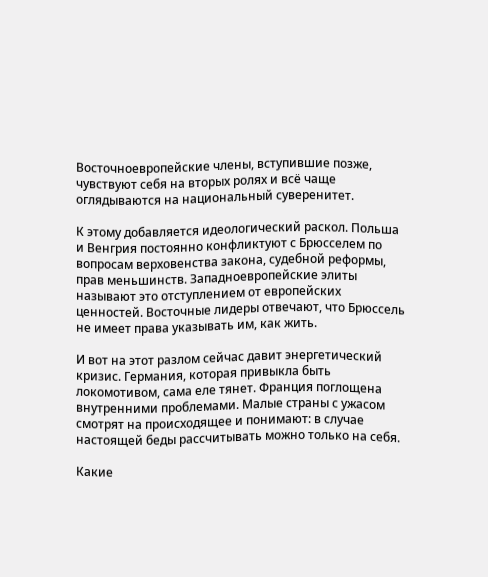Восточноевропейские члены, вступившие позже, чувствуют себя на вторых ролях и всё чаще оглядываются на национальный суверенитет.

К этому добавляется идеологический раскол. Польша и Венгрия постоянно конфликтуют с Брюсселем по вопросам верховенства закона, судебной реформы, прав меньшинств. Западноевропейские элиты называют это отступлением от европейских ценностей. Восточные лидеры отвечают, что Брюссель не имеет права указывать им, как жить.

И вот на этот разлом сейчас давит энергетический кризис. Германия, которая привыкла быть локомотивом, сама еле тянет. Франция поглощена внутренними проблемами. Малые страны с ужасом смотрят на происходящее и понимают: в случае настоящей беды рассчитывать можно только на себя.

Какие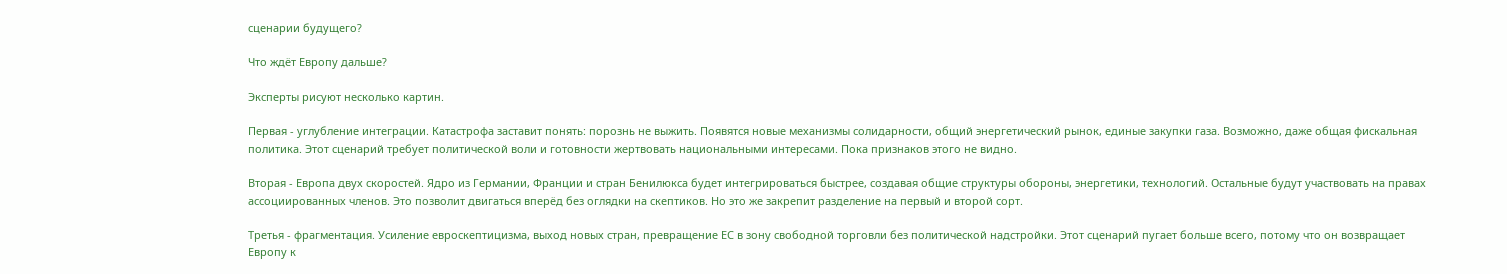сценарии будущего?

Что ждёт Европу дальше?

Эксперты рисуют несколько картин.

Первая - углубление интеграции. Катастрофа заставит понять: порознь не выжить. Появятся новые механизмы солидарности, общий энергетический рынок, единые закупки газа. Возможно, даже общая фискальная политика. Этот сценарий требует политической воли и готовности жертвовать национальными интересами. Пока признаков этого не видно.

Вторая - Европа двух скоростей. Ядро из Германии, Франции и стран Бенилюкса будет интегрироваться быстрее, создавая общие структуры обороны, энергетики, технологий. Остальные будут участвовать на правах ассоциированных членов. Это позволит двигаться вперёд без оглядки на скептиков. Но это же закрепит разделение на первый и второй сорт.

Третья - фрагментация. Усиление евроскептицизма, выход новых стран, превращение ЕС в зону свободной торговли без политической надстройки. Этот сценарий пугает больше всего, потому что он возвращает Европу к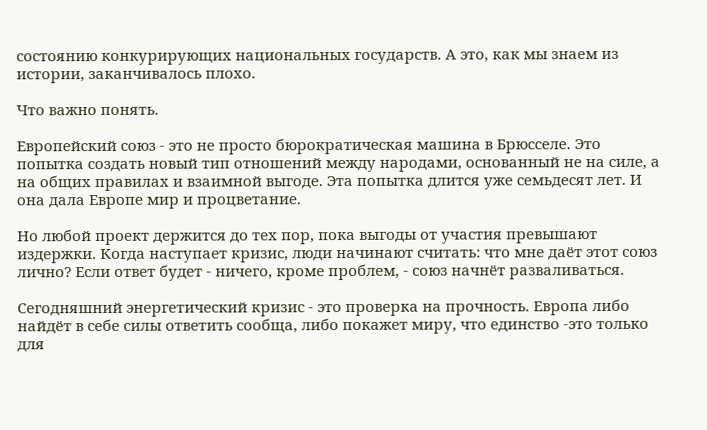состоянию конкурирующих национальных государств. А это, как мы знаем из истории, заканчивалось плохо.

Что важно понять.

Европейский союз - это не просто бюрократическая машина в Брюсселе. Это попытка создать новый тип отношений между народами, основанный не на силе, а на общих правилах и взаимной выгоде. Эта попытка длится уже семьдесят лет. И она дала Европе мир и процветание.

Но любой проект держится до тех пор, пока выгоды от участия превышают издержки. Когда наступает кризис, люди начинают считать: что мне даёт этот союз лично? Если ответ будет - ничего, кроме проблем, - союз начнёт разваливаться.

Сегодняшний энергетический кризис - это проверка на прочность. Европа либо найдёт в себе силы ответить сообща, либо покажет миру, что единство -это только для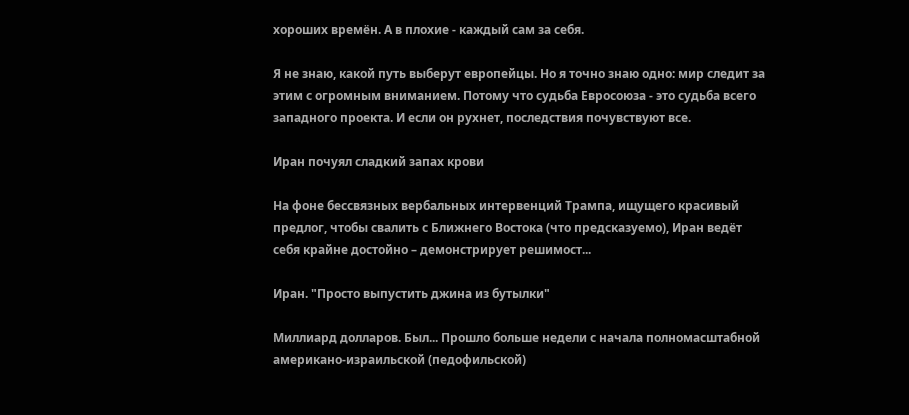хороших времён. А в плохие - каждый сам за себя.

Я не знаю, какой путь выберут европейцы. Но я точно знаю одно: мир следит за этим с огромным вниманием. Потому что судьба Евросоюза - это судьба всего западного проекта. И если он рухнет, последствия почувствуют все.

Иран почуял сладкий запах крови

На фоне бессвязных вербальных интервенций Трампа, ищущего красивый предлог, чтобы свалить с Ближнего Востока (что предсказуемо), Иран ведёт себя крайне достойно – демонстрирует решимост...

Иран. "Просто выпустить джина из бутылки"

Миллиард долларов. Был... Прошло больше недели с начала полномасштабной американо-израильской (педофильской)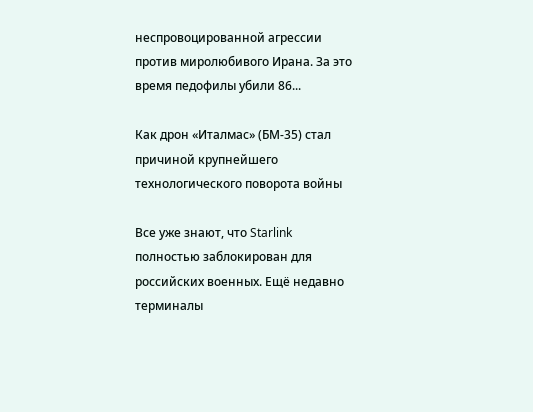неспровоцированной агрессии против миролюбивого Ирана. За это время педофилы убили 86...

Как дрон «Италмас» (БМ-35) стал причиной крупнейшего технологического поворота войны

Все уже знают, что Starlink полностью заблокирован для российских военных. Ещё недавно терминалы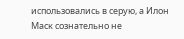использовались в серую, а Илон Маск сознательно не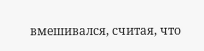вмешивался, считая, что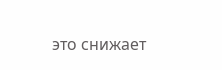это снижает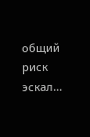общий риск эскал...